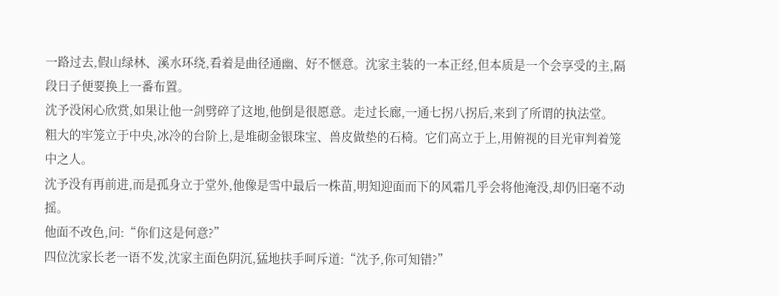一路过去,假山绿林、溪水环绕,看着是曲径通幽、好不惬意。沈家主装的一本正经,但本质是一个会享受的主,隔段日子便要换上一番布置。
沈予没闲心欣赏,如果让他一剑劈碎了这地,他倒是很愿意。走过长廊,一通七拐八拐后,来到了所谓的执法堂。
粗大的牢笼立于中央,冰冷的台阶上,是堆砌金银珠宝、兽皮做垫的石椅。它们高立于上,用俯视的目光审判着笼中之人。
沈予没有再前进,而是孤身立于堂外,他像是雪中最后一株苗,明知迎面而下的风霜几乎会将他淹没,却仍旧毫不动摇。
他面不改色,问:“你们这是何意?”
四位沈家长老一语不发,沈家主面色阴沉,猛地扶手呵斥道:“沈予,你可知错?”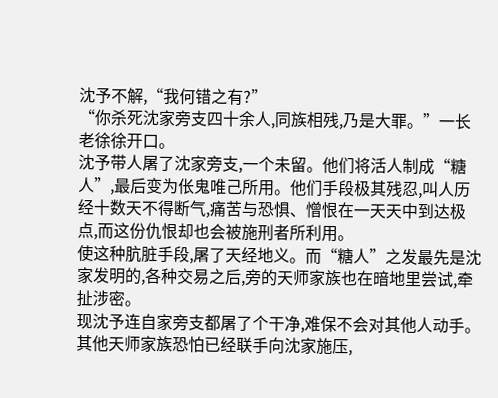沈予不解,“我何错之有?”
“你杀死沈家旁支四十余人,同族相残,乃是大罪。”一长老徐徐开口。
沈予带人屠了沈家旁支,一个未留。他们将活人制成“糖人”,最后变为伥鬼唯己所用。他们手段极其残忍,叫人历经十数天不得断气,痛苦与恐惧、憎恨在一天天中到达极点,而这份仇恨却也会被施刑者所利用。
使这种肮脏手段,屠了天经地义。而“糖人”之发最先是沈家发明的,各种交易之后,旁的天师家族也在暗地里尝试,牵扯涉密。
现沈予连自家旁支都屠了个干净,难保不会对其他人动手。其他天师家族恐怕已经联手向沈家施压,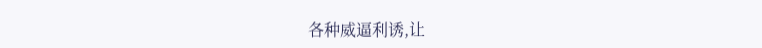各种威逼利诱,让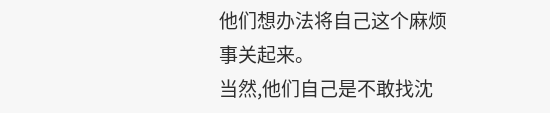他们想办法将自己这个麻烦事关起来。
当然,他们自己是不敢找沈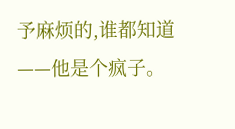予麻烦的,谁都知道——他是个疯子。